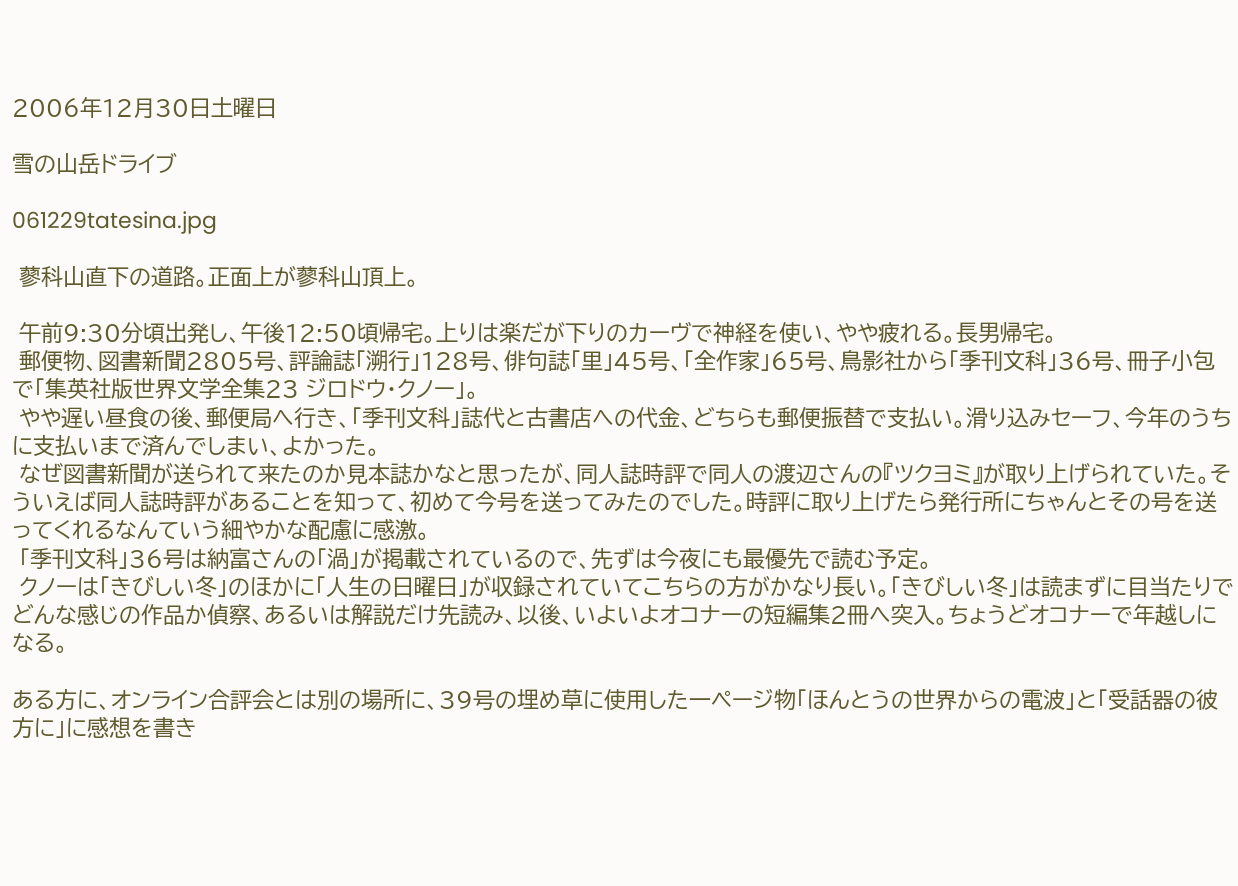2006年12月30日土曜日

雪の山岳ドライブ

061229tatesina.jpg

 蓼科山直下の道路。正面上が蓼科山頂上。

 午前9:30分頃出発し、午後12:50頃帰宅。上りは楽だが下りのカーヴで神経を使い、やや疲れる。長男帰宅。
 郵便物、図書新聞2805号、評論誌「溯行」128号、俳句誌「里」45号、「全作家」65号、鳥影社から「季刊文科」36号、冊子小包で「集英社版世界文学全集23 ジロドウ・クノー」。
 やや遅い昼食の後、郵便局へ行き、「季刊文科」誌代と古書店への代金、どちらも郵便振替で支払い。滑り込みセーフ、今年のうちに支払いまで済んでしまい、よかった。
 なぜ図書新聞が送られて来たのか見本誌かなと思ったが、同人誌時評で同人の渡辺さんの『ツクヨミ』が取り上げられていた。そういえば同人誌時評があることを知って、初めて今号を送ってみたのでした。時評に取り上げたら発行所にちゃんとその号を送ってくれるなんていう細やかな配慮に感激。
 「季刊文科」36号は納富さんの「渦」が掲載されているので、先ずは今夜にも最優先で読む予定。
 クノーは「きびしい冬」のほかに「人生の日曜日」が収録されていてこちらの方がかなり長い。「きびしい冬」は読まずに目当たりでどんな感じの作品か偵察、あるいは解説だけ先読み、以後、いよいよオコナーの短編集2冊へ突入。ちょうどオコナーで年越しになる。

ある方に、オンライン合評会とは別の場所に、39号の埋め草に使用した一ページ物「ほんとうの世界からの電波」と「受話器の彼方に」に感想を書き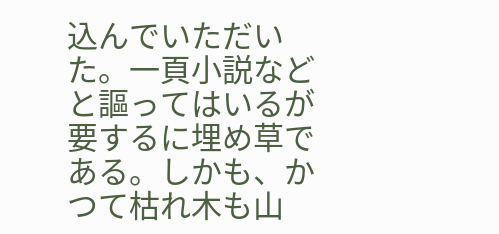込んでいただいた。一頁小説などと謳ってはいるが要するに埋め草である。しかも、かつて枯れ木も山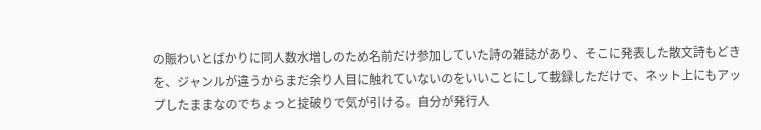の賑わいとばかりに同人数水増しのため名前だけ参加していた詩の雑誌があり、そこに発表した散文詩もどきを、ジャンルが違うからまだ余り人目に触れていないのをいいことにして載録しただけで、ネット上にもアップしたままなのでちょっと掟破りで気が引ける。自分が発行人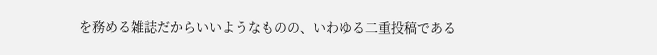を務める雑誌だからいいようなものの、いわゆる二重投稿である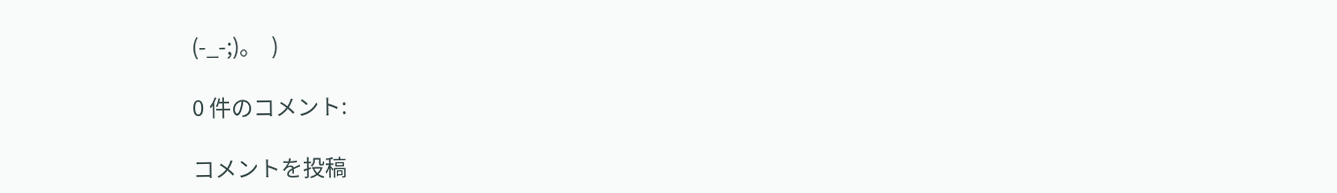(-_-;)。  )

0 件のコメント:

コメントを投稿